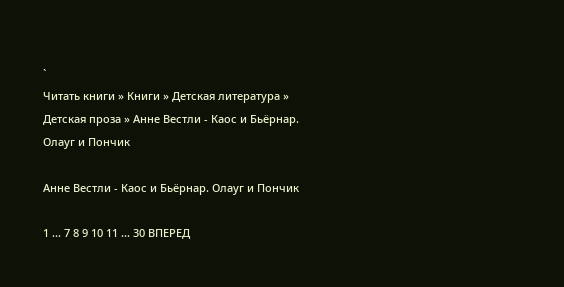`
Читать книги » Книги » Детская литература » Детская проза » Анне Вестли - Каос и Бьёрнар. Олауг и Пончик

Анне Вестли - Каос и Бьёрнар. Олауг и Пончик

1 ... 7 8 9 10 11 ... 30 ВПЕРЕД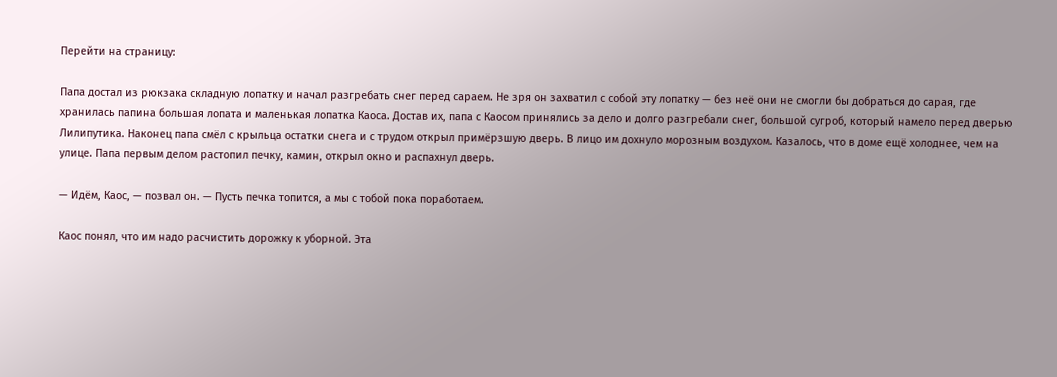Перейти на страницу:

Папа достал из рюкзака складную лопатку и начал разгребать снег перед сараем. Не зря он захватил с собой эту лопатку — без неё они не смогли бы добраться до сарая, где хранилась папина большая лопата и маленькая лопатка Каоса. Достав их, папа с Каосом принялись за дело и долго разгребали снег, большой сугроб, который намело перед дверью Лилипутика. Наконец папа смёл с крыльца остатки снега и с трудом открыл примёрзшую дверь. В лицо им дохнуло морозным воздухом. Казалось, что в доме ещё холоднее, чем на улице. Папа первым делом растопил печку, камин, открыл окно и распахнул дверь.

— Идём, Каос, — позвал он. — Пусть печка топится, а мы с тобой пока поработаем.

Каос понял, что им надо расчистить дорожку к уборной. Эта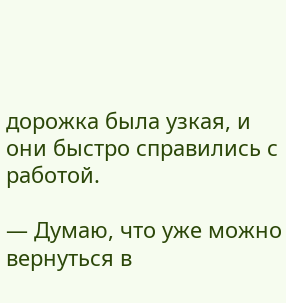дорожка была узкая, и они быстро справились с работой.

— Думаю, что уже можно вернуться в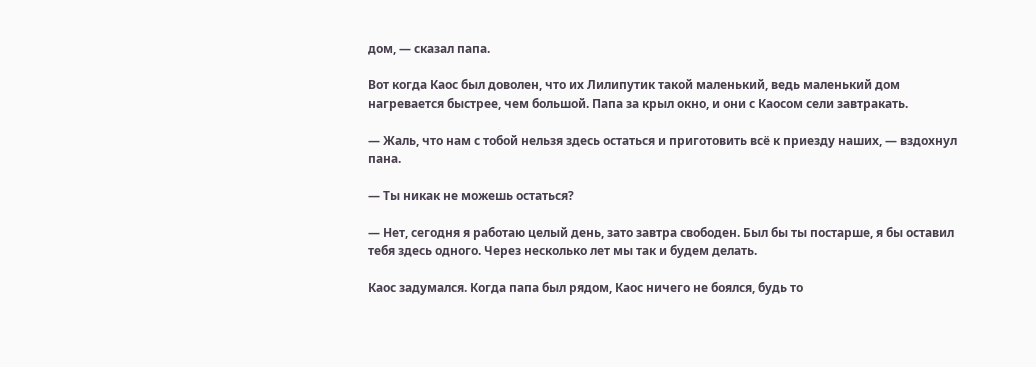дом, — сказал папа.

Вот когда Каос был доволен, что их Лилипутик такой маленький, ведь маленький дом нагревается быстрее, чем большой. Папа за крыл окно, и они с Каосом сели завтракать.

— Жаль, что нам с тобой нельзя здесь остаться и приготовить всё к приезду наших, — вздохнул пана.

— Ты никак не можешь остаться?

— Нет, сегодня я работаю целый день, зато завтра свободен. Был бы ты постарше, я бы оставил тебя здесь одного. Через несколько лет мы так и будем делать.

Каос задумался. Когда папа был рядом, Каос ничего не боялся, будь то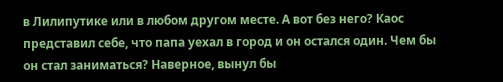в Лилипутике или в любом другом месте. А вот без него? Каос представил себе, что папа уехал в город и он остался один. Чем бы он стал заниматься? Наверное, вынул бы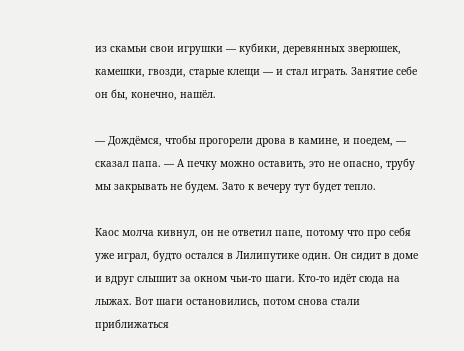из скамьи свои игрушки — кубики, деревянных зверюшек, камешки, гвозди, старые клещи — и стал играть. Занятие себе он бы, конечно, нашёл.

— Дождёмся, чтобы прогорели дрова в камине, и поедем, — сказал папа. — А печку можно оставить, это не опасно, трубу мы закрывать не будем. Зато к вечеру тут будет тепло.

Каос молча кивнул, он не ответил папе, потому что про себя уже играл, будто остался в Лилипутике один. Он сидит в доме и вдруг слышит за окном чьи-то шаги. Кто-то идёт сюда на лыжах. Вот шаги остановились, потом снова стали приближаться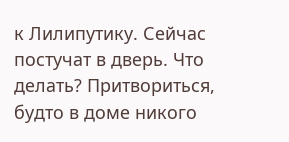к Лилипутику. Сейчас постучат в дверь. Что делать? Притвориться, будто в доме никого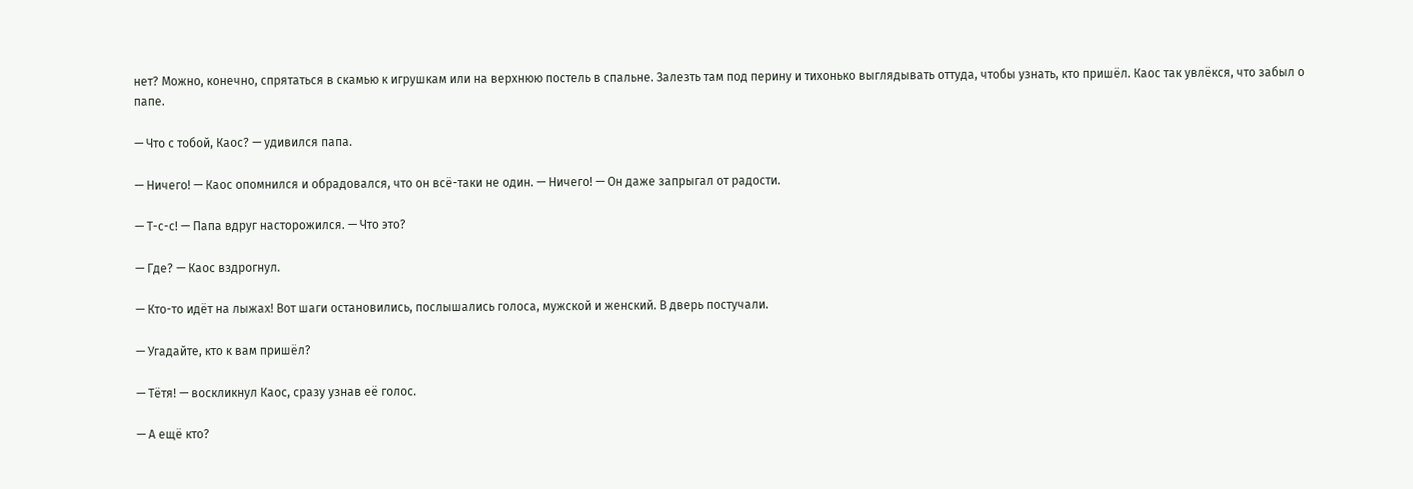нет? Можно, конечно, спрятаться в скамью к игрушкам или на верхнюю постель в спальне. Залезть там под перину и тихонько выглядывать оттуда, чтобы узнать, кто пришёл. Каос так увлёкся, что забыл о папе.

— Что с тобой, Каос? — удивился папа.

— Ничего! — Каос опомнился и обрадовался, что он всё-таки не один. — Ничего! — Он даже запрыгал от радости.

— Т-с-с! — Папа вдруг насторожился. — Что это?

— Где? — Каос вздрогнул.

— Кто-то идёт на лыжах! Вот шаги остановились, послышались голоса, мужской и женский. В дверь постучали.

— Угадайте, кто к вам пришёл?

— Тётя! — воскликнул Каос, сразу узнав её голос.

— А ещё кто?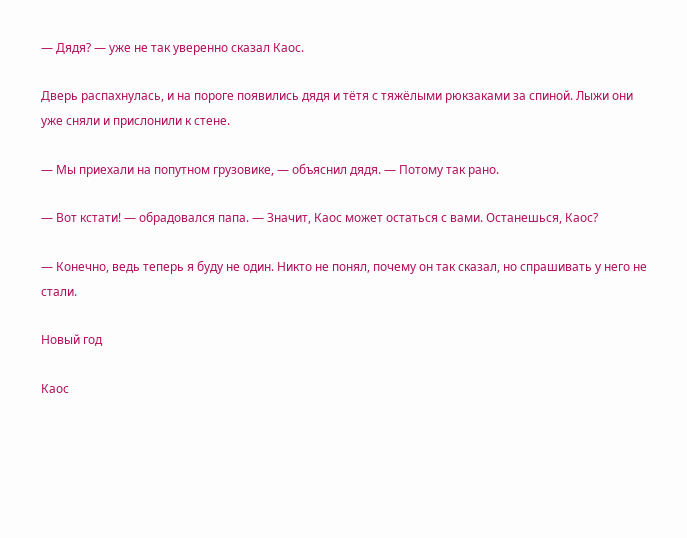— Дядя? — уже не так уверенно сказал Каос.

Дверь распахнулась, и на пороге появились дядя и тётя с тяжёлыми рюкзаками за спиной. Лыжи они уже сняли и прислонили к стене.

— Мы приехали на попутном грузовике, — объяснил дядя. — Потому так рано.

— Вот кстати! — обрадовался папа. — Значит, Каос может остаться с вами. Останешься, Каос?

— Конечно, ведь теперь я буду не один. Никто не понял, почему он так сказал, но спрашивать у него не стали.

Новый год

Каос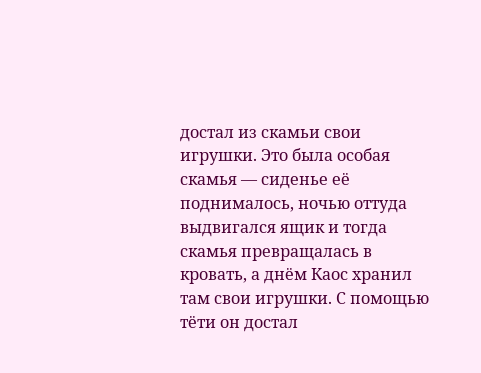достал из скамьи свои игрушки. Это была особая скамья — сиденье её поднималось, ночью оттуда выдвигался ящик и тогда скамья превращалась в кровать, а днём Каос хранил там свои игрушки. С помощью тёти он достал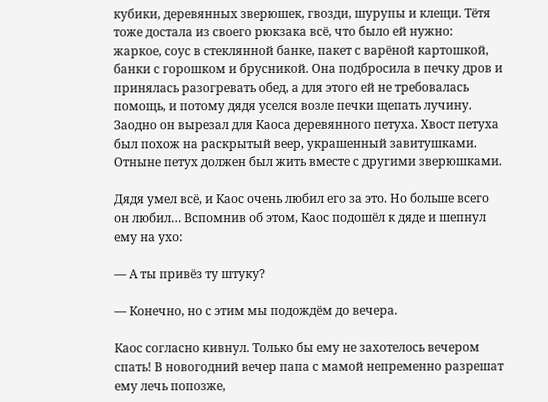кубики, деревянных зверюшек, гвозди, шурупы и клещи. Тётя тоже достала из своего рюкзака всё, что было ей нужно: жаркое, соус в стеклянной банке, пакет с варёной картошкой, банки с горошком и брусникой. Она подбросила в печку дров и принялась разогревать обед, а для этого ей не требовалась помощь, и потому дядя уселся возле печки щепать лучину. Заодно он вырезал для Каоса деревянного петуха. Хвост петуха был похож на раскрытый веер, украшенный завитушками. Отныне петух должен был жить вместе с другими зверюшками.

Дядя умел всё, и Каос очень любил его за это. Но больше всего он любил… Вспомнив об этом, Каос подошёл к дяде и шепнул ему на ухо:

— А ты привёз ту штуку?

— Конечно, но с этим мы подождём до вечера.

Каос согласно кивнул. Только бы ему не захотелось вечером спать! В новогодний вечер папа с мамой непременно разрешат ему лечь попозже,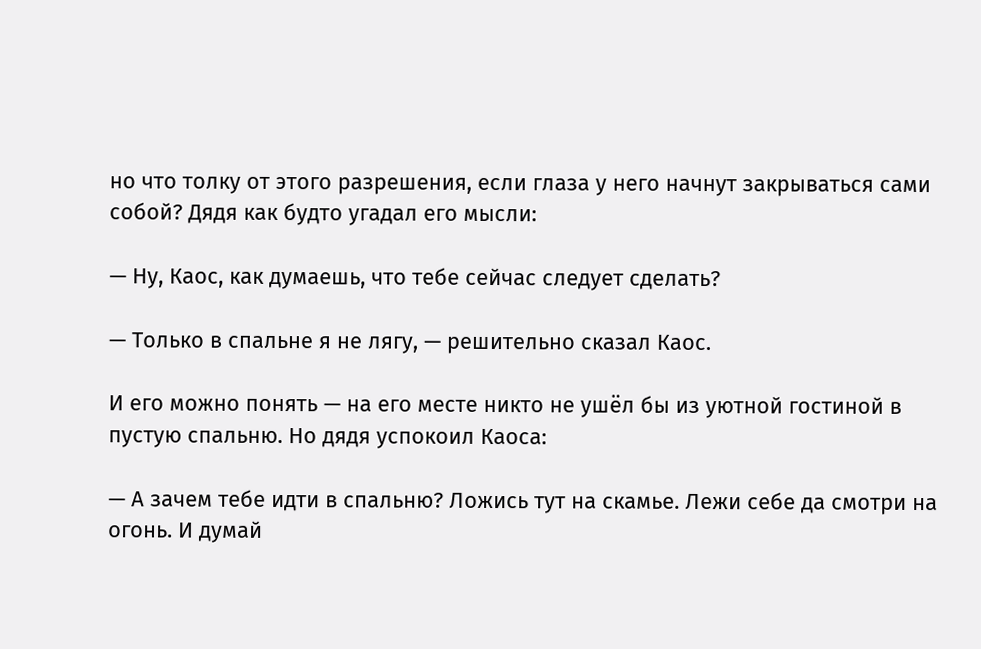но что толку от этого разрешения, если глаза у него начнут закрываться сами собой? Дядя как будто угадал его мысли:

— Ну, Каос, как думаешь, что тебе сейчас следует сделать?

— Только в спальне я не лягу, — решительно сказал Каос.

И его можно понять — на его месте никто не ушёл бы из уютной гостиной в пустую спальню. Но дядя успокоил Каоса:

— А зачем тебе идти в спальню? Ложись тут на скамье. Лежи себе да смотри на огонь. И думай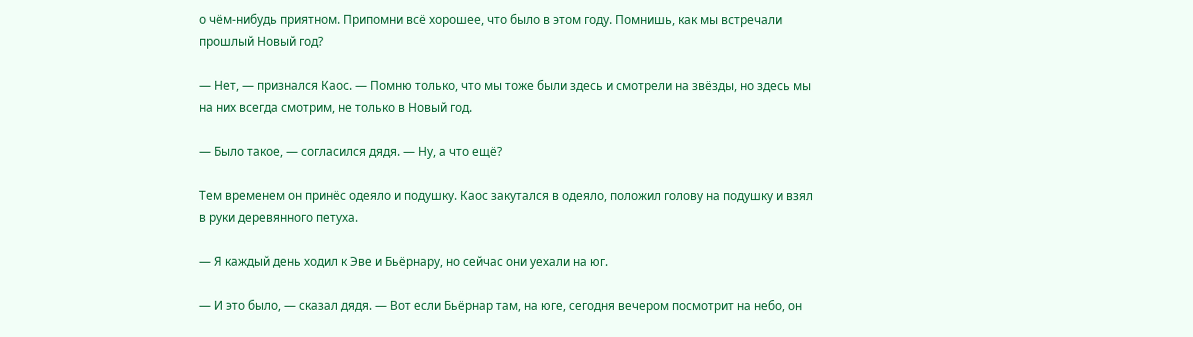о чём-нибудь приятном. Припомни всё хорошее, что было в этом году. Помнишь, как мы встречали прошлый Новый год?

— Нет, — признался Каос. — Помню только, что мы тоже были здесь и смотрели на звёзды, но здесь мы на них всегда смотрим, не только в Новый год.

— Было такое, — согласился дядя. — Ну, а что ещё?

Тем временем он принёс одеяло и подушку. Каос закутался в одеяло, положил голову на подушку и взял в руки деревянного петуха.

— Я каждый день ходил к Эве и Бьёрнару, но сейчас они уехали на юг.

— И это было, — сказал дядя. — Вот если Бьёрнар там, на юге, сегодня вечером посмотрит на небо, он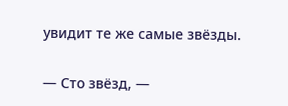увидит те же самые звёзды.

— Сто звёзд, —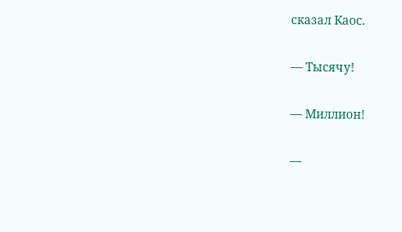сказал Каос.

— Тысячу!

— Миллион!

—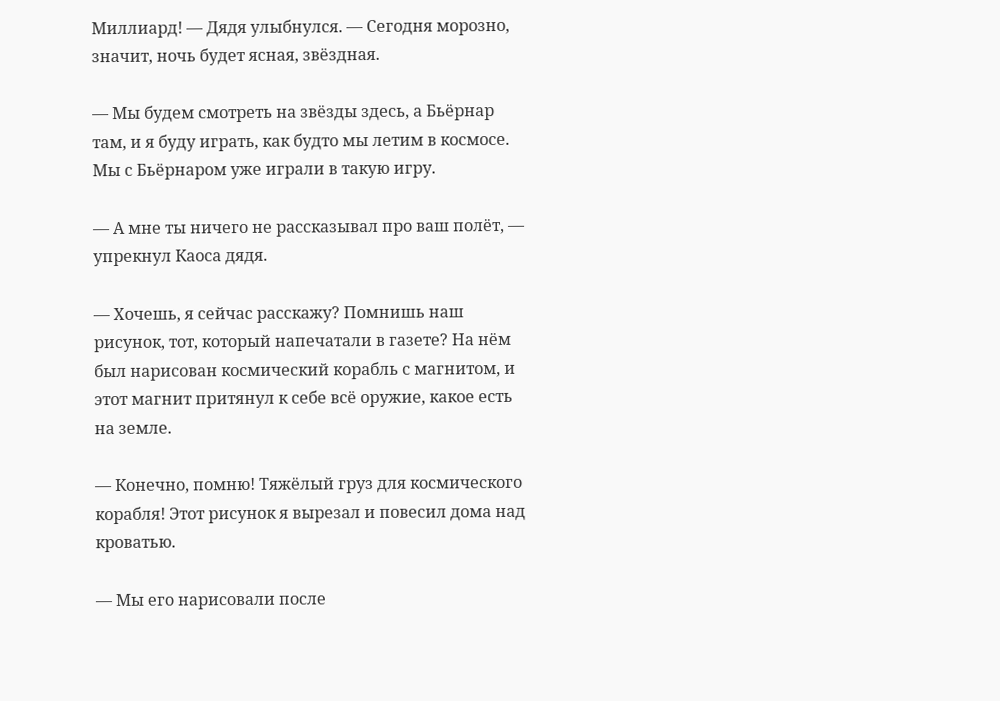Миллиард! — Дядя улыбнулся. — Сегодня морозно, значит, ночь будет ясная, звёздная.

— Мы будем смотреть на звёзды здесь, а Бьёрнар там, и я буду играть, как будто мы летим в космосе. Мы с Бьёрнаром уже играли в такую игру.

— А мне ты ничего не рассказывал про ваш полёт, — упрекнул Каоса дядя.

— Хочешь, я сейчас расскажу? Помнишь наш рисунок, тот, который напечатали в газете? На нём был нарисован космический корабль с магнитом, и этот магнит притянул к себе всё оружие, какое есть на земле.

— Конечно, помню! Тяжёлый груз для космического корабля! Этот рисунок я вырезал и повесил дома над кроватью.

— Мы его нарисовали после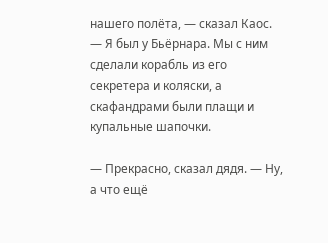нашего полёта, — сказал Каос. — Я был у Бьёрнара. Мы с ним сделали корабль из его секретера и коляски, а скафандрами были плащи и купальные шапочки.

— Прекрасно, сказал дядя. — Ну, а что ещё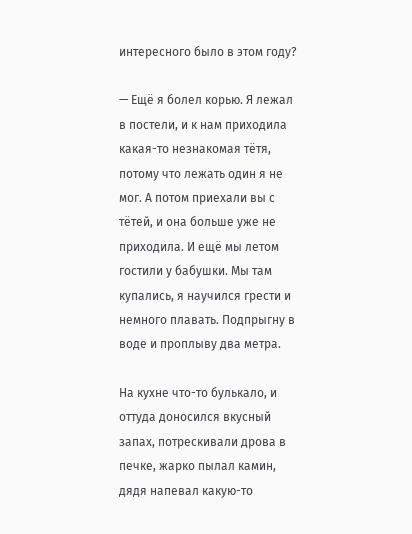интересного было в этом году?

— Ещё я болел корью. Я лежал в постели, и к нам приходила какая-то незнакомая тётя, потому что лежать один я не мог. А потом приехали вы с тётей, и она больше уже не приходила. И ещё мы летом гостили у бабушки. Мы там купались, я научился грести и немного плавать. Подпрыгну в воде и проплыву два метра.

На кухне что-то булькало, и оттуда доносился вкусный запах, потрескивали дрова в печке, жарко пылал камин, дядя напевал какую-то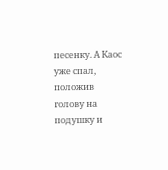песенку. А Каос уже спал, положив голову на подушку и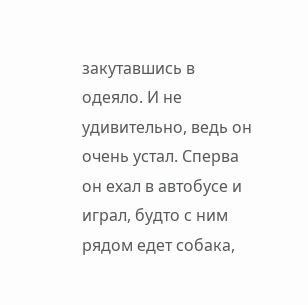закутавшись в одеяло. И не удивительно, ведь он очень устал. Сперва он ехал в автобусе и играл, будто с ним рядом едет собака,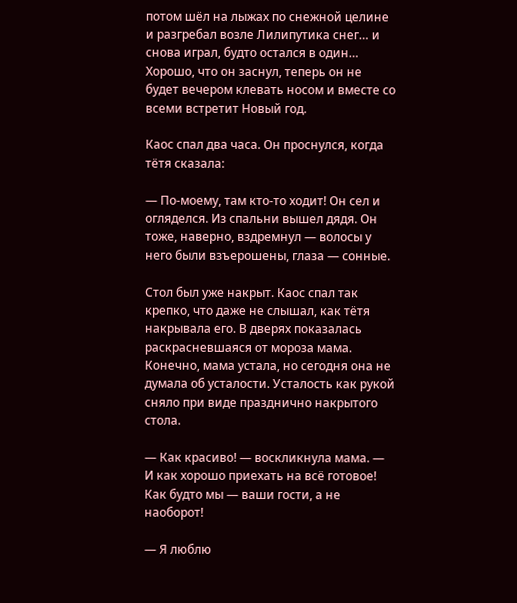потом шёл на лыжах по снежной целине и разгребал возле Лилипутика снег… и снова играл, будто остался в один… Хорошо, что он заснул, теперь он не будет вечером клевать носом и вместе со всеми встретит Новый год.

Каос спал два часа. Он проснулся, когда тётя сказала:

— По-моему, там кто-то ходит! Он сел и огляделся. Из спальни вышел дядя. Он тоже, наверно, вздремнул — волосы у него были взъерошены, глаза — сонные.

Стол был уже накрыт. Каос спал так крепко, что даже не слышал, как тётя накрывала его. В дверях показалась раскрасневшаяся от мороза мама. Конечно, мама устала, но сегодня она не думала об усталости. Усталость как рукой сняло при виде празднично накрытого стола.

— Как красиво! — воскликнула мама. — И как хорошо приехать на всё готовое! Как будто мы — ваши гости, а не наоборот!

— Я люблю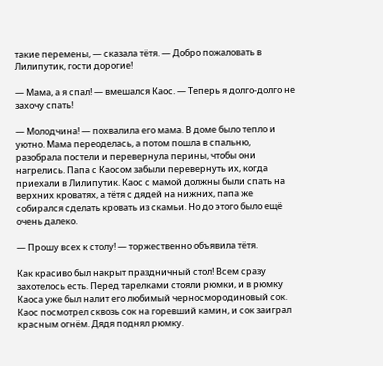такие перемены, — сказала тётя. — Добро пожаловать в Лилипутик, гости дорогие!

— Мама, а я спал! — вмешался Каос. — Теперь я долго-долго не захочу спать!

— Молодчина! — похвалила его мама. В доме было тепло и уютно. Мама переоделась, а потом пошла в спальню, разобрала постели и перевернула перины, чтобы они нагрелись. Папа с Каосом забыли перевернуть их, когда приехали в Лилипутик. Каос с мамой должны были спать на верхних кроватях, а тётя с дядей на нижних, папа же собирался сделать кровать из скамьи. Но до этого было ещё очень далеко.

— Прошу всех к столу! — торжественно объявила тётя.

Как красиво был накрыт праздничный стол! Всем сразу захотелось есть. Перед тарелками стояли рюмки, и в рюмку Каоса уже был налит его любимый черносмородиновый сок. Каос посмотрел сквозь сок на горевший камин, и сок заиграл красным огнём. Дядя поднял рюмку.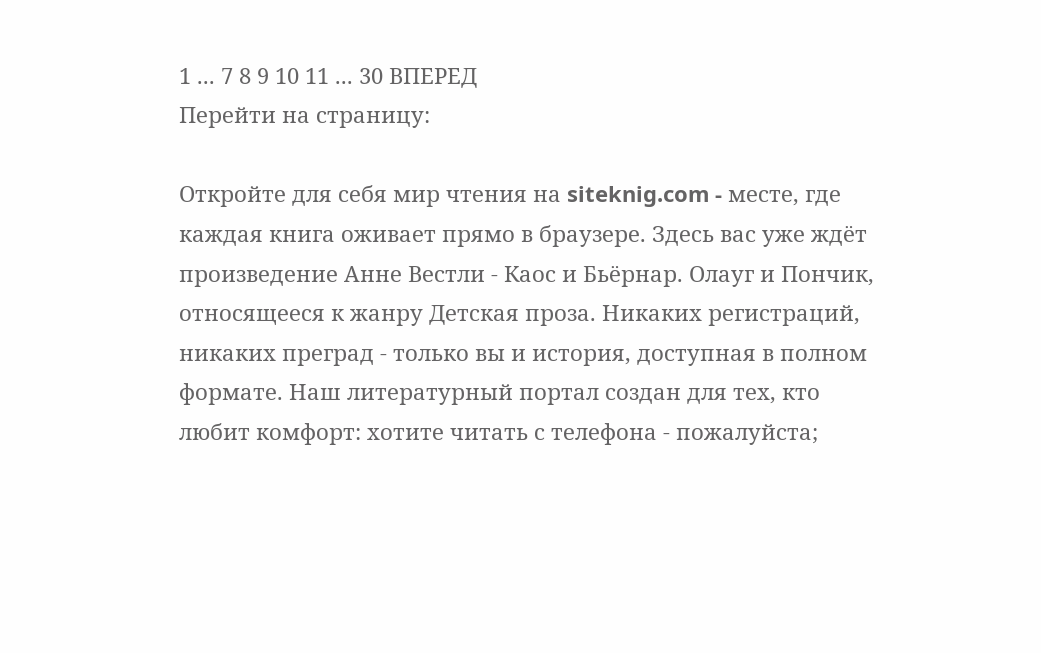1 ... 7 8 9 10 11 ... 30 ВПЕРЕД
Перейти на страницу:

Откройте для себя мир чтения на siteknig.com - месте, где каждая книга оживает прямо в браузере. Здесь вас уже ждёт произведение Анне Вестли - Каос и Бьёрнар. Олауг и Пончик, относящееся к жанру Детская проза. Никаких регистраций, никаких преград - только вы и история, доступная в полном формате. Наш литературный портал создан для тех, кто любит комфорт: хотите читать с телефона - пожалуйста;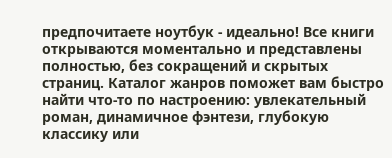предпочитаете ноутбук - идеально! Все книги открываются моментально и представлены полностью, без сокращений и скрытых страниц. Каталог жанров поможет вам быстро найти что-то по настроению: увлекательный роман, динамичное фэнтези, глубокую классику или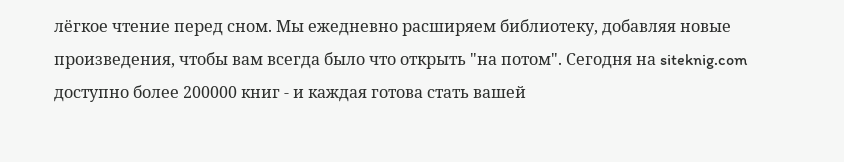лёгкое чтение перед сном. Мы ежедневно расширяем библиотеку, добавляя новые произведения, чтобы вам всегда было что открыть "на потом". Сегодня на siteknig.com доступно более 200000 книг - и каждая готова стать вашей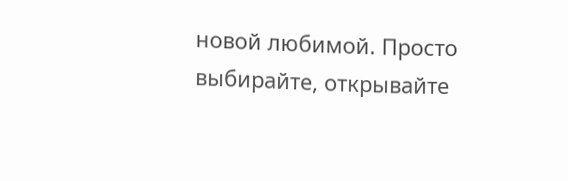новой любимой. Просто выбирайте, открывайте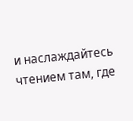и наслаждайтесь чтением там, где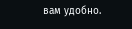вам удобно.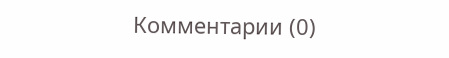Комментарии (0)